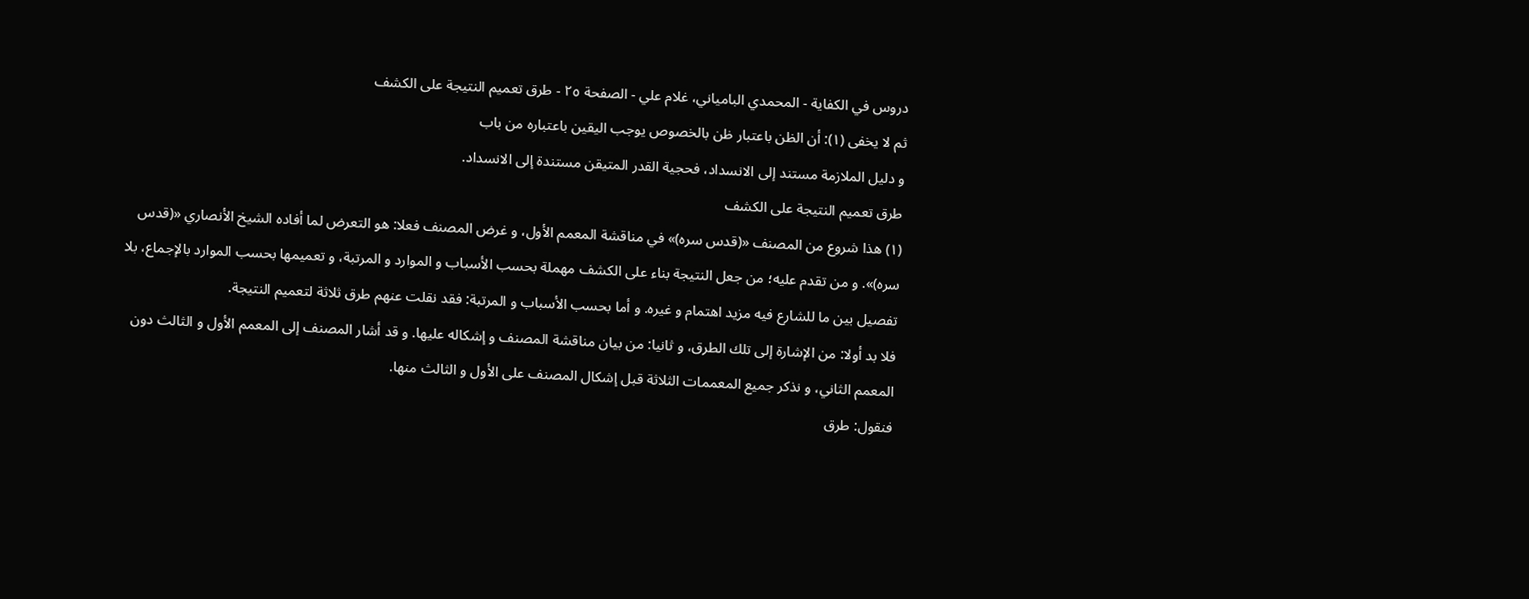دروس في الكفاية - المحمدي البامياني، غلام علي - الصفحة ٢٥ - طرق تعميم النتيجة على الكشف
ثم لا يخفى (١): أن الظن باعتبار ظن بالخصوص يوجب اليقين باعتباره من باب
و دليل الملازمة مستند إلى الانسداد، فحجية القدر المتيقن مستندة إلى الانسداد.
طرق تعميم النتيجة على الكشف
(١) هذا شروع من المصنف «(قدس سره)» في مناقشة المعمم الأول، و غرض المصنف فعلا: هو التعرض لما أفاده الشيخ الأنصاري «(قدس سره)». و من تقدم عليه؛ من جعل النتيجة بناء على الكشف مهملة بحسب الأسباب و الموارد و المرتبة، و تعميمها بحسب الموارد بالإجماع، بلا تفصيل بين ما للشارع فيه مزيد اهتمام و غيره. و أما بحسب الأسباب و المرتبة: فقد نقلت عنهم طرق ثلاثة لتعميم النتيجة.
فلا بد أولا: من الإشارة إلى تلك الطرق، و ثانيا: من بيان مناقشة المصنف و إشكاله عليها. و قد أشار المصنف إلى المعمم الأول و الثالث دون المعمم الثاني، و نذكر جميع المعممات الثلاثة قبل إشكال المصنف على الأول و الثالث منها.
فنقول: طرق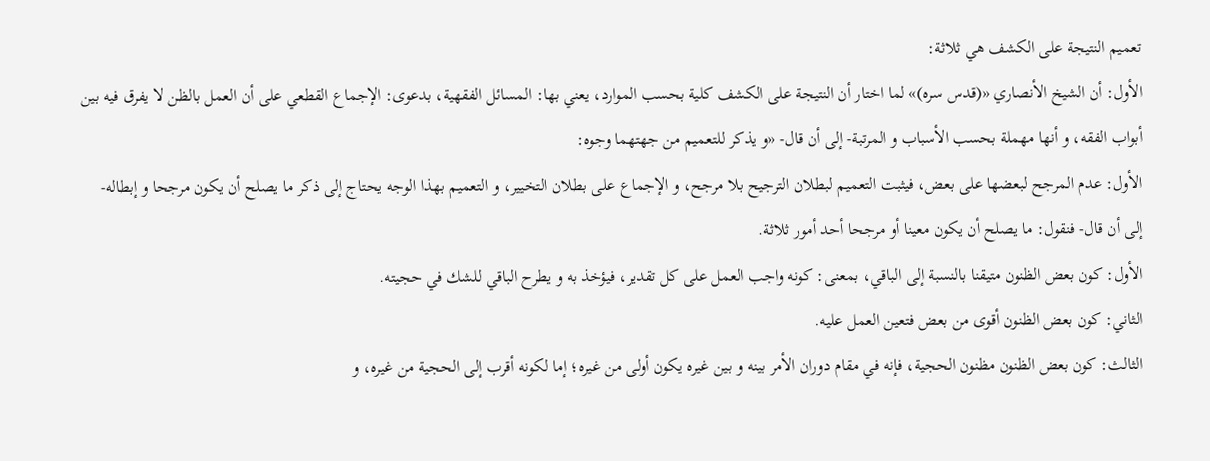تعميم النتيجة على الكشف هي ثلاثة:
الأول: أن الشيخ الأنصاري «(قدس سره)» لما اختار أن النتيجة على الكشف كلية بحسب الموارد، يعني بها: المسائل الفقهية، بدعوى: الإجماع القطعي على أن العمل بالظن لا يفرق فيه بين أبواب الفقه، و أنها مهملة بحسب الأسباب و المرتبة- إلى أن قال- «و يذكر للتعميم من جهتهما وجوه:
الأول: عدم المرجح لبعضها على بعض، فيثبت التعميم لبطلان الترجيح بلا مرجح، و الإجماع على بطلان التخيير، و التعميم بهذا الوجه يحتاج إلى ذكر ما يصلح أن يكون مرجحا و إبطاله- إلى أن قال- فنقول: ما يصلح أن يكون معينا أو مرجحا أحد أمور ثلاثة.
الأول: كون بعض الظنون متيقنا بالنسبة إلى الباقي، بمعنى: كونه واجب العمل على كل تقدير، فيؤخذ به و يطرح الباقي للشك في حجيته.
الثاني: كون بعض الظنون أقوى من بعض فتعين العمل عليه.
الثالث: كون بعض الظنون مظنون الحجية، فإنه في مقام دوران الأمر بينه و بين غيره يكون أولى من غيره؛ إما لكونه أقرب إلى الحجية من غيره، و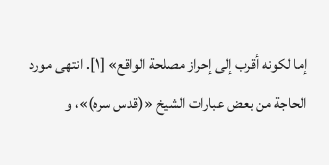إما لكونه أقرب إلى إحراز مصلحة الواقع» [١]. انتهى مورد الحاجة من بعض عبارات الشيخ «(قدس سره)»، و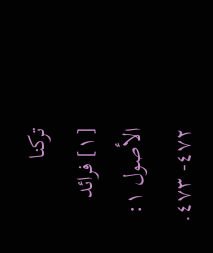تركنا
[١] فرائد الأصول ١: ٤٧٢- ٤٧٣.